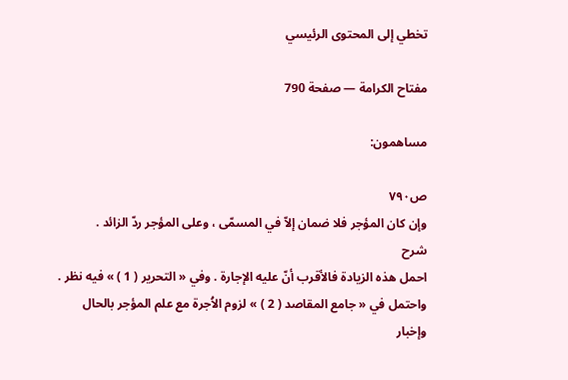تخطي إلى المحتوى الرئيسي

مفتاح الكرامة — صفحة 790

مساهمون:

ص٧٩٠
وإن كان المؤجر فلا ضمان إلاّ في المسمّى ، وعلى المؤجر ردّ الزائد .
شرح
احمل هذه الزيادة فالأقرب أنّ عليه الإجارة . وفي « التحرير ( 1 ) » فيه نظر . واحتمل في « جامع المقاصد ( 2 ) » لزوم الاُجرة مع علم المؤجر بالحال وإخبار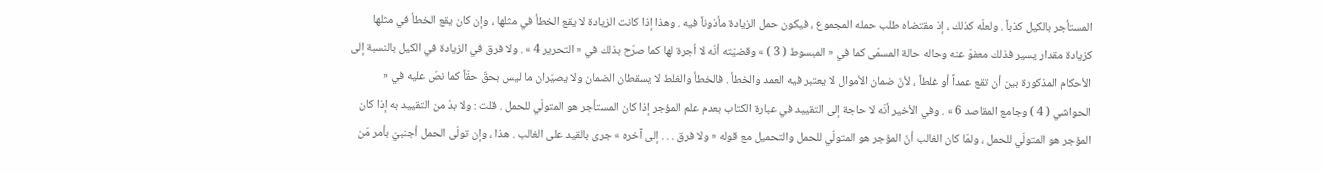المستأجر بالكيل كذباً . ولعلّه كذلك ، إذ مقتضاه طلب حمله المجموع ، فيكون حمل الزيادة مأذوناً فيه . وهذا إذا كانت الزيادة لا يقع الخطأ في مثلها ، وإن كان يقع الخطأ في مثلها كزيادة مقدار يسير فذلك معفوّ عنه وحاله حالة المسمّى كما في « المبسوط ( 3 ) » وقضيّته أنّه لا اُجرة لها كما صرّح بذلك في « التحرير 4 » . ولا فرق في الزيادة في الكيل بالنسبة إلى الأحكام المذكورة بين أن تقع عمداً أو غلطاً ، لأنّ ضمان الأموال لا يعتبر فيه العمد والخطأ . فالخطأ والغلط لا يسقطان الضمان ولا يصيّران ما ليس بحقّ حقّاً كما نصّ عليه في « الحواشي ( 4 ) وجامع المقاصد 6 » . وفي الأخير أنّه لا حاجة إلى التقييد في عبارة الكتاب بعدم علم المؤجر إذا كان المستأجر هو المتولّي للحمل . قلت : ولا بدّ من التقييد به إذا كان المؤجر هو المتولّي للحمل ، ولمّا كان الغالب أنّ المؤجر هو المتولّي للحمل والتحميل مع قوله « ولا فرق . . . إلى آخره » جرى بالقيد على الغالب . هذا ، وإن تولّى الحمل أجنبيّ بأمر مَن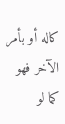كاله أو بأمر الآخر فهو كما لو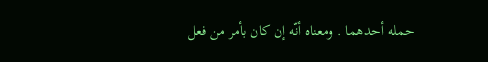حمله أحدهما . ومعناه أنّه إن كان بأمر من فعل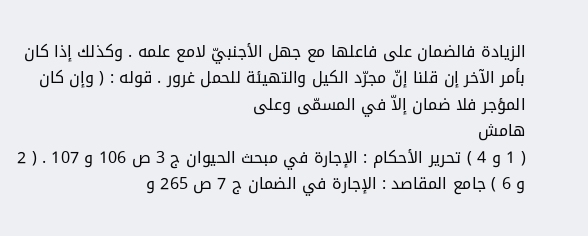الزيادة فالضمان على فاعلها مع جهل الأجنبيّ لامع علمه . وكذلك إذا كان بأمر الآخر إن قلنا إنّ مجرّد الكيل والتهيئة للحمل غرور . قوله : ( وإن كان المؤجر فلا ضمان إلاّ في المسمّى وعلى
هامش
( 1 و 4 ) تحرير الأحكام : الإجارة في مبحث الحيوان ج 3 ص 106 و 107 . ( 2 و 6 ) جامع المقاصد : الإجارة في الضمان ج 7 ص 265 و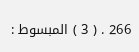266 . ( 3 ) المبسوط :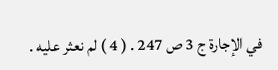في الإجارة ج 3 ص 247 . ( 4 ) لم نعثر عليه .